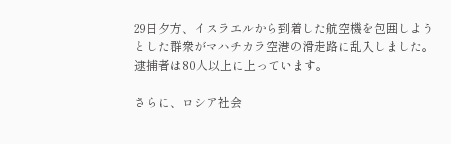29日夕方、イスラエルから到着した航空機を包囲しようとした群衆がマハチカラ空港の滑走路に乱入しました。逮捕者は80人以上に上っています。

さらに、ロシア社会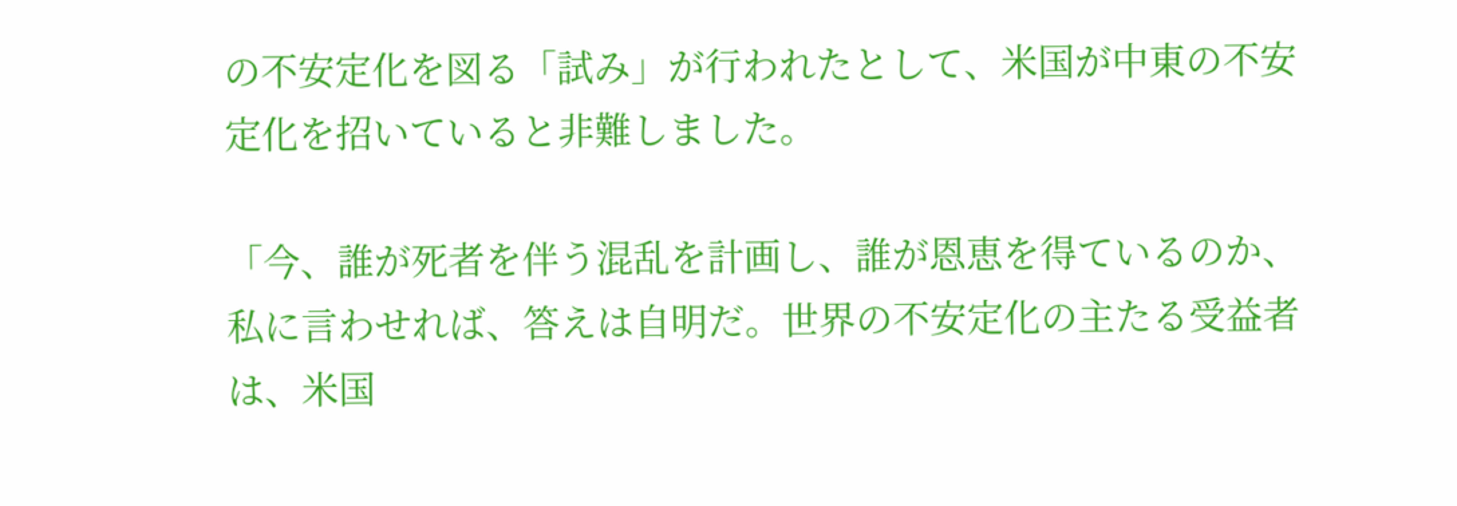の不安定化を図る「試み」が行われたとして、米国が中東の不安定化を招いていると非難しました。

「今、誰が死者を伴う混乱を計画し、誰が恩恵を得ているのか、私に言わせれば、答えは自明だ。世界の不安定化の主たる受益者は、米国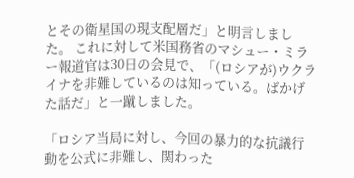とその衛星国の現支配層だ」と明言しました。 これに対して米国務省のマシュー・ミラー報道官は30日の会見で、「(ロシアが)ウクライナを非難しているのは知っている。ばかげた話だ」と一蹴しました。

「ロシア当局に対し、今回の暴力的な抗議行動を公式に非難し、関わった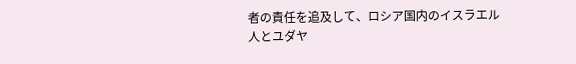者の責任を追及して、ロシア国内のイスラエル人とユダヤ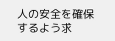人の安全を確保するよう求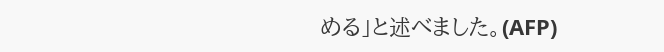める」と述べました。(AFP)